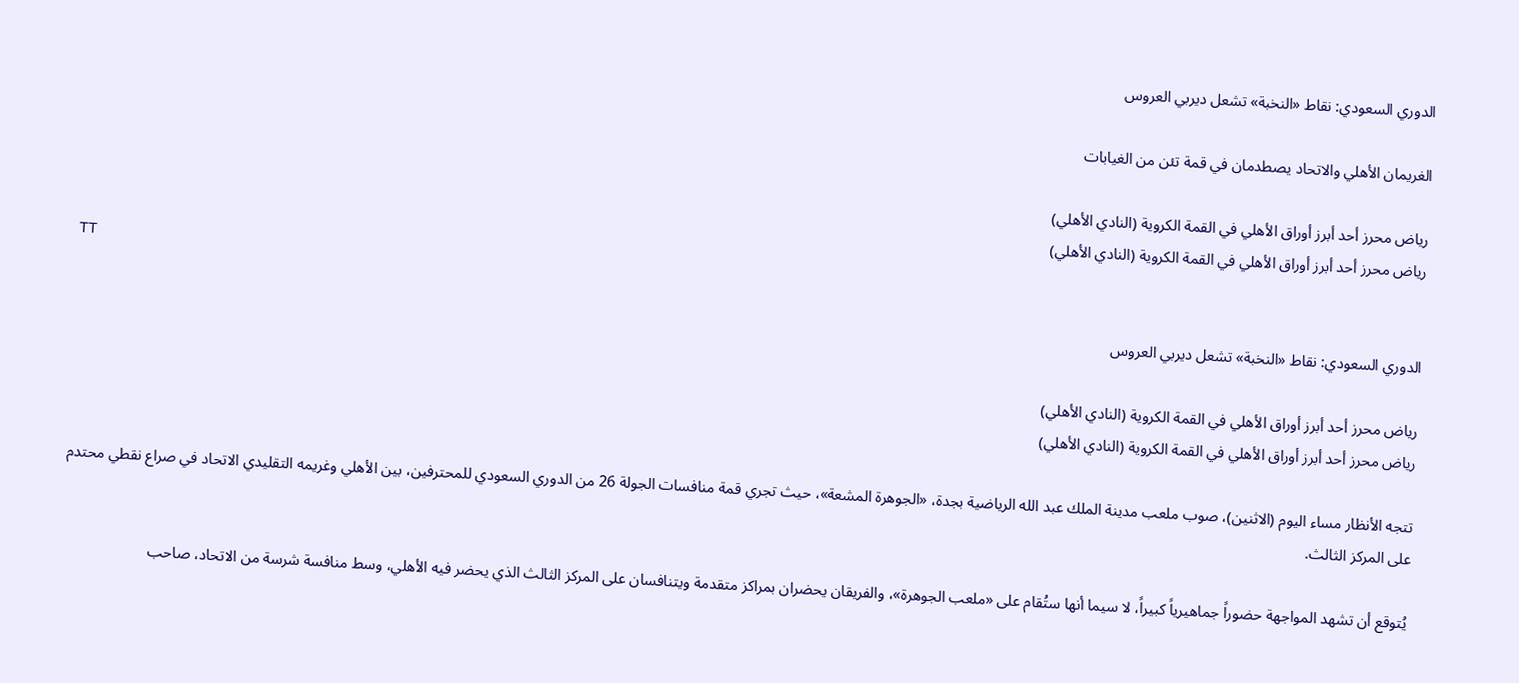الدوري السعودي: نقاط «النخبة» تشعل ديربي العروس

الغريمان الأهلي والاتحاد يصطدمان في قمة تئن من الغيابات

رياض محرز أحد أبرز أوراق الأهلي في القمة الكروية (النادي الأهلي)
رياض محرز أحد أبرز أوراق الأهلي في القمة الكروية (النادي الأهلي)
TT

الدوري السعودي: نقاط «النخبة» تشعل ديربي العروس

رياض محرز أحد أبرز أوراق الأهلي في القمة الكروية (النادي الأهلي)
رياض محرز أحد أبرز أوراق الأهلي في القمة الكروية (النادي الأهلي)

تتجه الأنظار مساء اليوم (الاثنين)، صوب ملعب مدينة الملك عبد الله الرياضية بجدة، «الجوهرة المشعة»، حيث تجري قمة منافسات الجولة 26 من الدوري السعودي للمحترفين، بين الأهلي وغريمه التقليدي الاتحاد في صراع نقطي محتدم على المركز الثالث.

يُتوقع أن تشهد المواجهة حضوراً جماهيرياً كبيراً، لا سيما أنها ستُقام على «ملعب الجوهرة»، والفريقان يحضران بمراكز متقدمة ويتنافسان على المركز الثالث الذي يحضر فيه الأهلي، وسط منافسة شرسة من الاتحاد، صاحب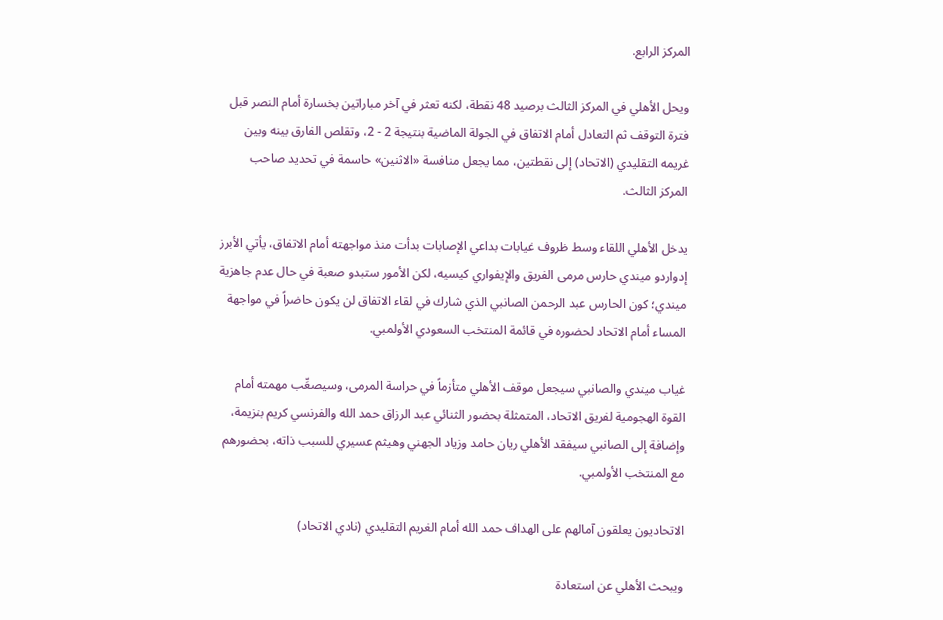المركز الرابع.

ويحل الأهلي في المركز الثالث برصيد 48 نقطة، لكنه تعثر في آخر مباراتين بخسارة أمام النصر قبل فترة التوقف ثم التعادل أمام الاتفاق في الجولة الماضية بنتيجة 2 - 2، وتقلص الفارق بينه وبين غريمه التقليدي (الاتحاد) إلى نقطتين، مما يجعل منافسة «الاثنين» حاسمة في تحديد صاحب المركز الثالث.

يدخل الأهلي اللقاء وسط ظروف غيابات بداعي الإصابات بدأت منذ مواجهته أمام الاتفاق، يأتي الأبرز إدواردو ميندي حارس مرمى الفريق والإيفواري كيسيه، لكن الأمور ستبدو صعبة في حال عدم جاهزية ميندي؛ كون الحارس عبد الرحمن الصانبي الذي شارك في لقاء الاتفاق لن يكون حاضراً في مواجهة المساء أمام الاتحاد لحضوره في قائمة المنتخب السعودي الأولمبي.

غياب ميندي والصانبي سيجعل موقف الأهلي متأزماً في حراسة المرمى، وسيصعِّب مهمته أمام القوة الهجومية لفريق الاتحاد، المتمثلة بحضور الثنائي عبد الرزاق حمد الله والفرنسي كريم بنزيمة، وإضافة إلى الصانبي سيفقد الأهلي ريان حامد وزياد الجهني وهيثم عسيري للسبب ذاته، بحضورهم مع المنتخب الأولمبي.

الاتحاديون يعلقون آمالهم على الهداف حمد الله أمام الغريم التقليدي (نادي الاتحاد)

ويبحث الأهلي عن استعادة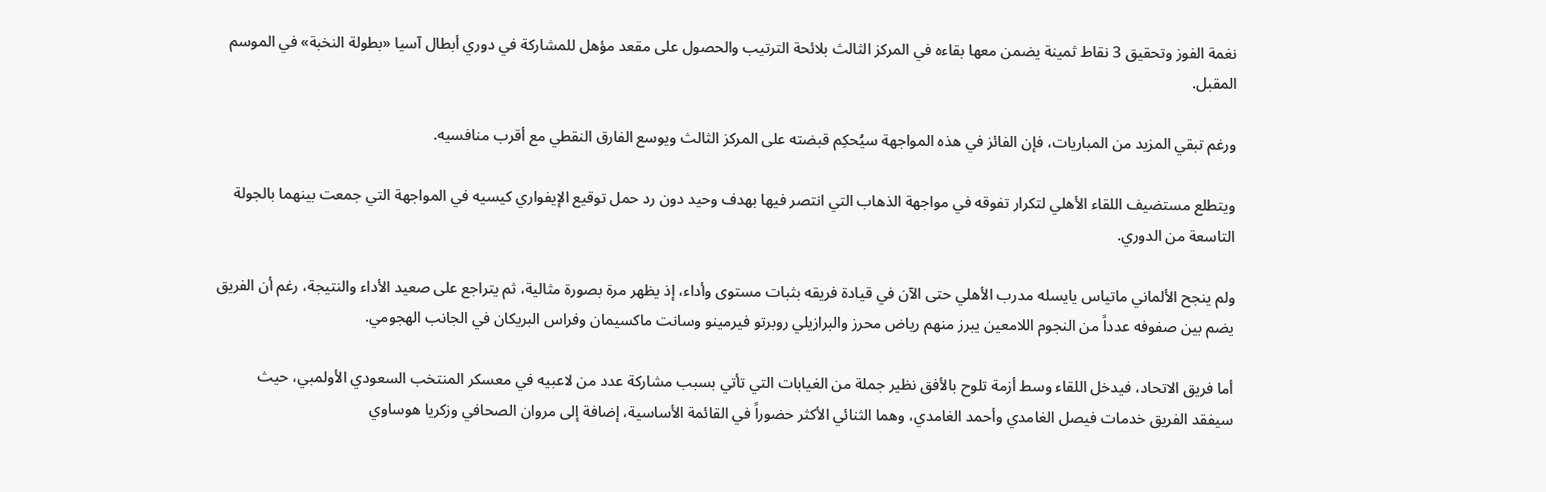نغمة الفوز وتحقيق 3 نقاط ثمينة يضمن معها بقاءه في المركز الثالث بلائحة الترتيب والحصول على مقعد مؤهل للمشاركة في دوري أبطال آسيا «بطولة النخبة» في الموسم المقبل.

ورغم تبقي المزيد من المباريات، فإن الفائز في هذه المواجهة سيُحكِم قبضته على المركز الثالث ويوسع الفارق النقطي مع أقرب منافسيه.

ويتطلع مستضيف اللقاء الأهلي لتكرار تفوقه في مواجهة الذهاب التي انتصر فيها بهدف وحيد دون رد حمل توقيع الإيفواري كيسيه في المواجهة التي جمعت بينهما بالجولة التاسعة من الدوري.

ولم ينجح الألماني ماتياس يايسله مدرب الأهلي حتى الآن في قيادة فريقه بثبات مستوى وأداء، إذ يظهر مرة بصورة مثالية، ثم يتراجع على صعيد الأداء والنتيجة، رغم أن الفريق يضم بين صفوفه عدداً من النجوم اللامعين يبرز منهم رياض محرز والبرازيلي روبرتو فيرمينو وسانت ماكسيمان وفراس البريكان في الجانب الهجومي.

أما فريق الاتحاد، فيدخل اللقاء وسط أزمة تلوح بالأفق نظير جملة من الغيابات التي تأتي بسبب مشاركة عدد من لاعبيه في معسكر المنتخب السعودي الأولمبي، حيث سيفقد الفريق خدمات فيصل الغامدي وأحمد الغامدي، وهما الثنائي الأكثر حضوراً في القائمة الأساسية، إضافة إلى مروان الصحافي وزكريا هوساوي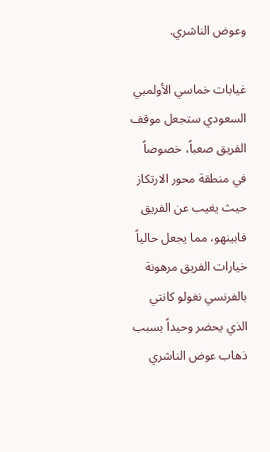وعوض الناشري.

غيابات خماسي الأولمبي السعودي ستجعل موقف الفريق صعباً، خصوصاً في منطقة محور الارتكاز حيث يغيب عن الفريق فابينهو، مما يجعل حالياً خيارات الفريق مرهونة بالفرنسي نغولو كانتي الذي يحضر وحيداً بسبب ذهاب عوض الناشري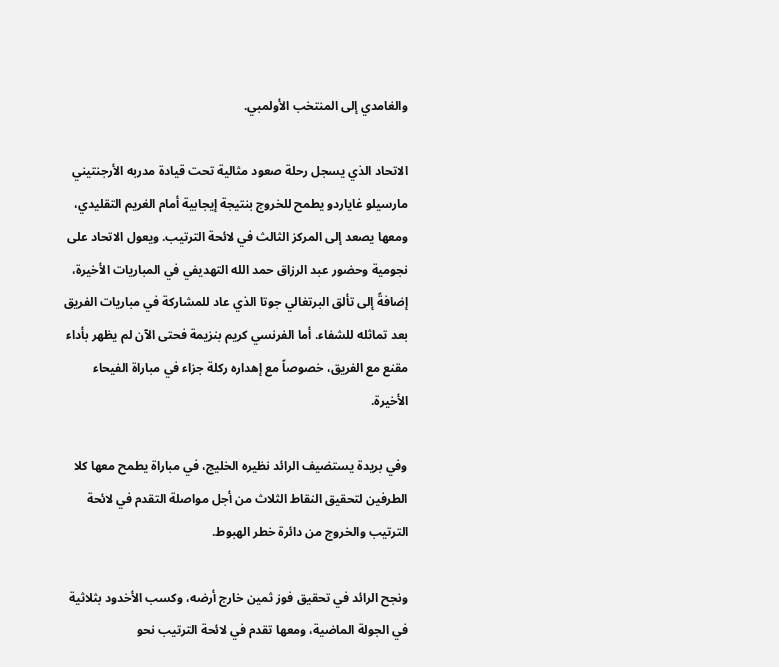والغامدي إلى المنتخب الأولمبي.

الاتحاد الذي يسجل رحلة صعود مثالية تحت قيادة مدربه الأرجنتيني مارسيلو غاياردو يطمح للخروج بنتيجة إيجابية أمام الغريم التقليدي، ومعها يصعد إلى المركز الثالث في لائحة الترتيب. ويعول الاتحاد على نجومية وحضور عبد الرزاق حمد الله التهديفي في المباريات الأخيرة، إضافةً إلى تألق البرتغالي جوتا الذي عاد للمشاركة في مباريات الفريق بعد تماثله للشفاء. أما الفرنسي كريم بنزيمة فحتى الآن لم يظهر بأداء مقنع مع الفريق، خصوصاً مع إهداره ركلة جزاء في مباراة الفيحاء الأخيرة.

وفي بريدة يستضيف الرائد نظيره الخليج، في مباراة يطمح معها كلا الطرفين لتحقيق النقاط الثلاث من أجل مواصلة التقدم في لائحة الترتيب والخروج من دائرة خطر الهبوط.

ونجح الرائد في تحقيق فوز ثمين خارج أرضه، وكسب الأخدود بثلاثية في الجولة الماضية، ومعها تقدم في لائحة الترتيب نحو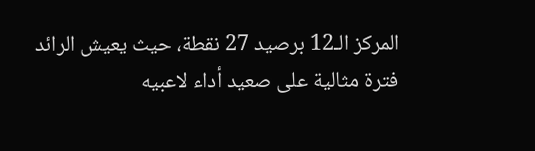المركز الـ12 برصيد 27 نقطة، حيث يعيش الرائد فترة مثالية على صعيد أداء لاعبيه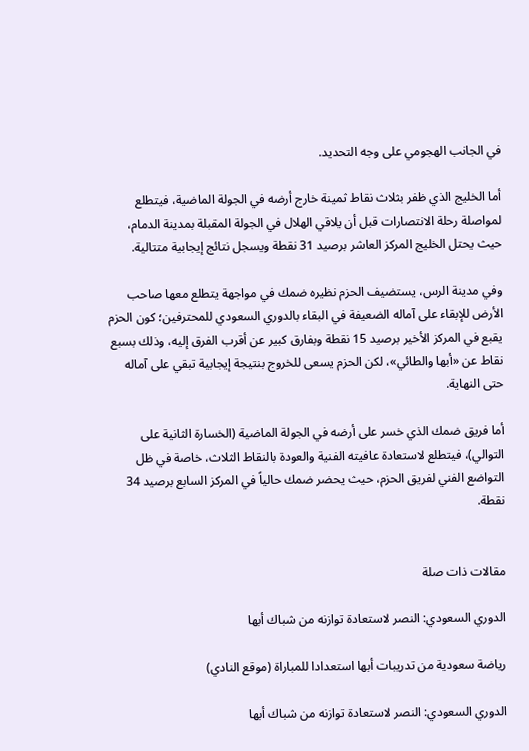في الجانب الهجومي على وجه التحديد.

أما الخليج الذي ظفر بثلاث نقاط ثمينة خارج أرضه في الجولة الماضية، فيتطلع لمواصلة رحلة الانتصارات قبل أن يلاقي الهلال في الجولة المقبلة بمدينة الدمام، حيث يحتل الخليج المركز العاشر برصيد 31 نقطة ويسجل نتائج إيجابية متتالية.

وفي مدينة الرس، يستضيف الحزم نظيره ضمك في مواجهة يتطلع معها صاحب الأرض للإبقاء على آماله الضعيفة في البقاء بالدوري السعودي للمحترفين؛ كون الحزم يقبع في المركز الأخير برصيد 15 نقطة وبفارق كبير عن أقرب الفرق إليه، وذلك بسبع نقاط عن «أبها والطائي»، لكن الحزم يسعى للخروج بنتيجة إيجابية تبقي على آماله حتى النهاية.

أما فريق ضمك الذي خسر على أرضه في الجولة الماضية (الخسارة الثانية على التوالي)، فيتطلع لاستعادة عافيته الفنية والعودة بالنقاط الثلاث، خاصة في ظل التواضع الفني لفريق الحزم، حيث يحضر ضمك حالياً في المركز السابع برصيد 34 نقطة.


مقالات ذات صلة

الدوري السعودي: النصر لاستعادة توازنه من شباك أبها

رياضة سعودية من تدريبات أبها استعدادا للمباراة (موقع النادي)

الدوري السعودي: النصر لاستعادة توازنه من شباك أبها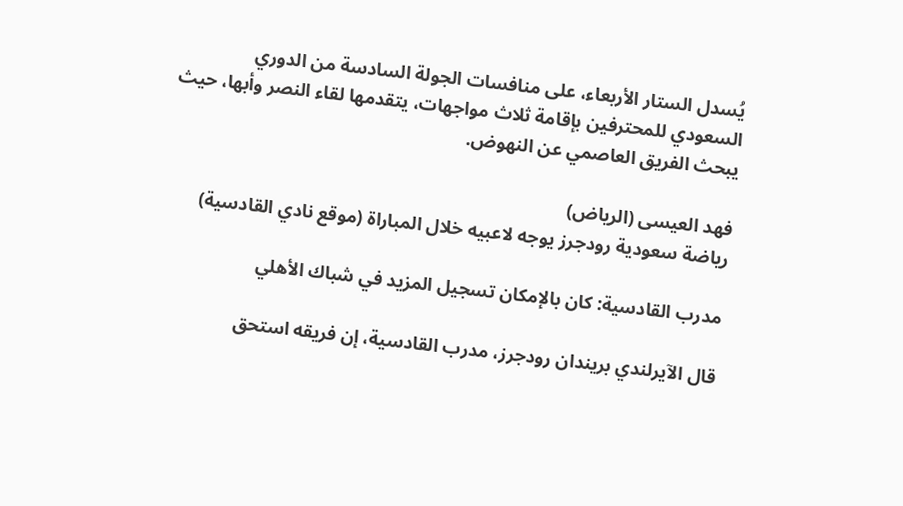يُسدل الستار الأربعاء، على منافسات الجولة السادسة من الدوري السعودي للمحترفين بإقامة ثلاث مواجهات، يتقدمها لقاء النصر وأبها، حيث يبحث الفريق العاصمي عن النهوض.

فهد العيسى (الرياض)
رياضة سعودية رودجرز يوجه لاعبيه خلال المباراة (موقع نادي القادسية)

مدرب القادسية: كان بالإمكان تسجيل المزيد في شباك الأهلي

قال الآيرلندي بريندان رودجرز، مدرب القادسية، إن فريقه استحق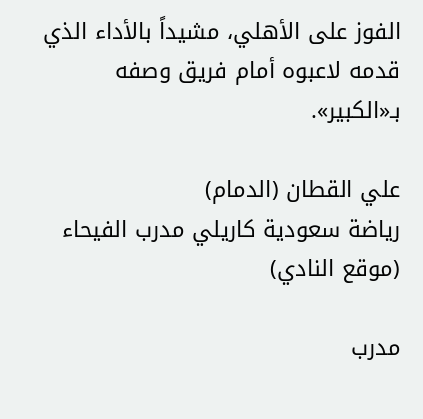الفوز على الأهلي، مشيداً بالأداء الذي قدمه لاعبوه أمام فريق وصفه بـ«الكبير».

علي القطان (الدمام)
رياضة سعودية كاريلي مدرب الفيحاء (موقع النادي)

مدرب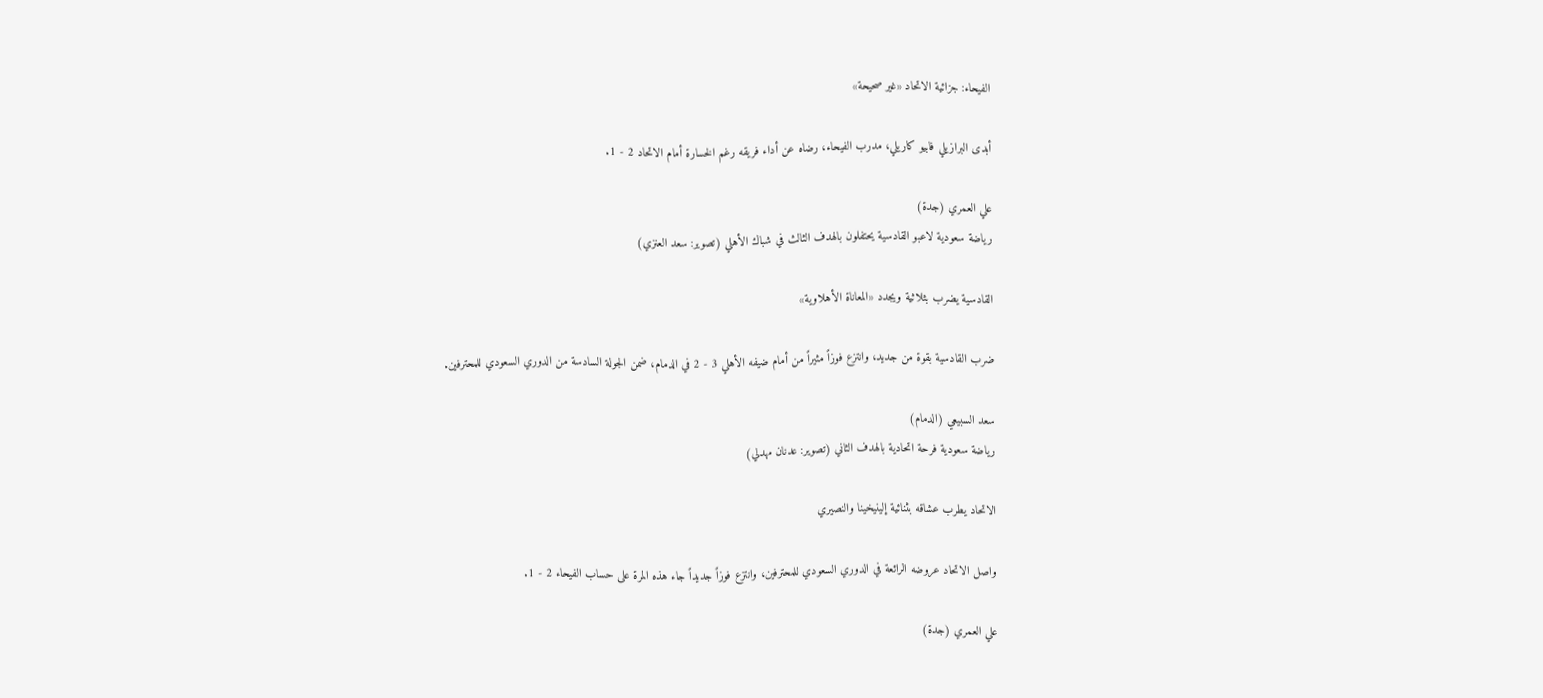الفيحاء: جزائية الاتحاد «غير صحيحة»

أبدى البرازيلي فابيو كاريلي، مدرب الفيحاء، رضاه عن أداء فريقه رغم الخسارة أمام الاتحاد 2 - 1.

علي العمري (جدة)
رياضة سعودية لاعبو القادسية يحتفلون بالهدف الثالث في شباك الأهلي (تصوير: سعد العنزي)

القادسية يضرب بثلاثية ويجدد «المعاناة الأهلاوية»

ضرب القادسية بقوة من جديد، وانتزع فوزاً مثيراً من أمام ضيفه الأهلي 3 - 2 في الدمام، ضمن الجولة السادسة من الدوري السعودي للمحترفين.

سعد السبيعي (الدمام)
رياضة سعودية فرحة اتحادية بالهدف الثاني (تصوير: عدنان مهدلي)

الاتحاد يطرب عشاقه بثنائية إلينيخينا والنصيري

واصل الاتحاد عروضه الرائعة في الدوري السعودي للمحترفين، وانتزع فوزاً جديداً جاء هذه المرة على حساب الفيحاء 2 - 1.

علي العمري (جدة)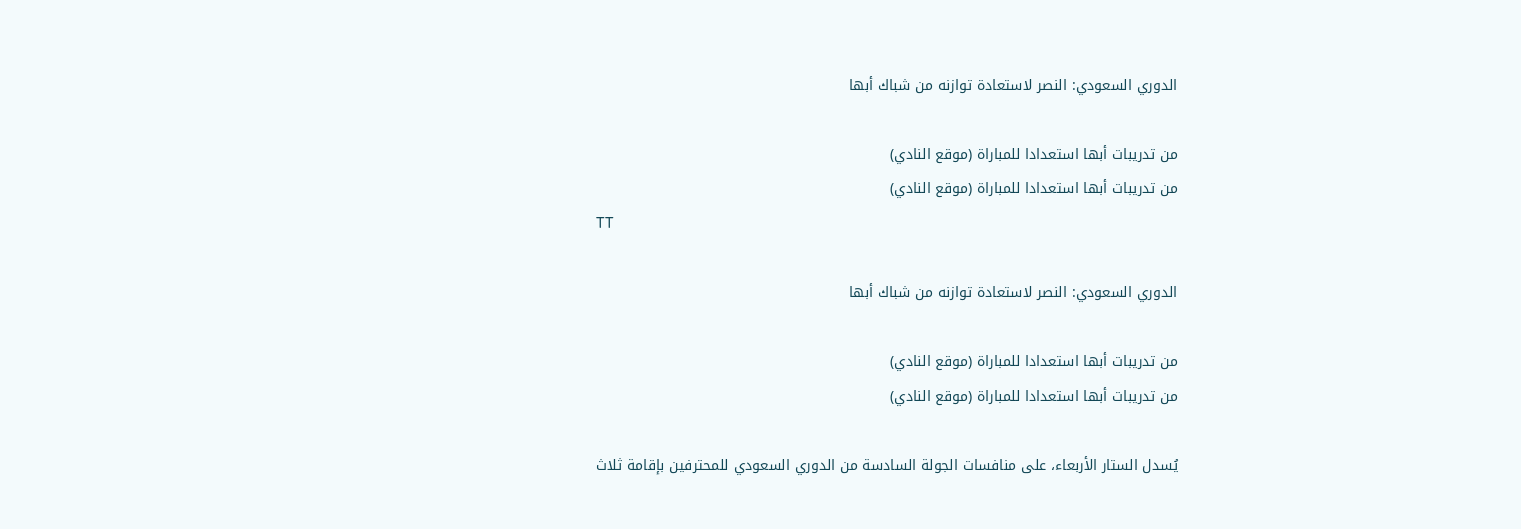الدوري السعودي: النصر لاستعادة توازنه من شباك أبها

من تدريبات أبها استعدادا للمباراة (موقع النادي)
من تدريبات أبها استعدادا للمباراة (موقع النادي)
TT

الدوري السعودي: النصر لاستعادة توازنه من شباك أبها

من تدريبات أبها استعدادا للمباراة (موقع النادي)
من تدريبات أبها استعدادا للمباراة (موقع النادي)

يُسدل الستار الأربعاء، على منافسات الجولة السادسة من الدوري السعودي للمحترفين بإقامة ثلاث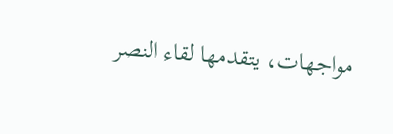مواجهات، يتقدمها لقاء النصر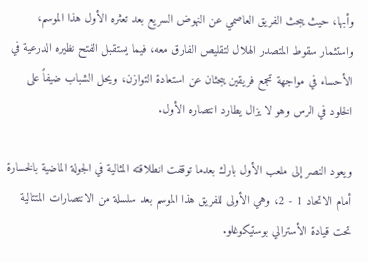وأبها، حيث يبحث الفريق العاصمي عن النهوض السريع بعد تعثره الأول هذا الموسم، واستثمار سقوط المتصدر الهلال لتقليص الفارق معه، فيما يستقبل الفتح نظيره الدرعية في الأحساء في مواجهة تجمع فريقين يبحثان عن استعادة التوازن، ويحل الشباب ضيفاً على الخلود في الرس وهو لا يزال يطارد انتصاره الأول.

ويعود النصر إلى ملعب الأول بارك بعدما توقفت انطلاقته المثالية في الجولة الماضية بالخسارة أمام الاتحاد 1 - 2، وهي الأولى للفريق هذا الموسم بعد سلسلة من الانتصارات المتتالية تحت قيادة الأسترالي بوستيكوغلو.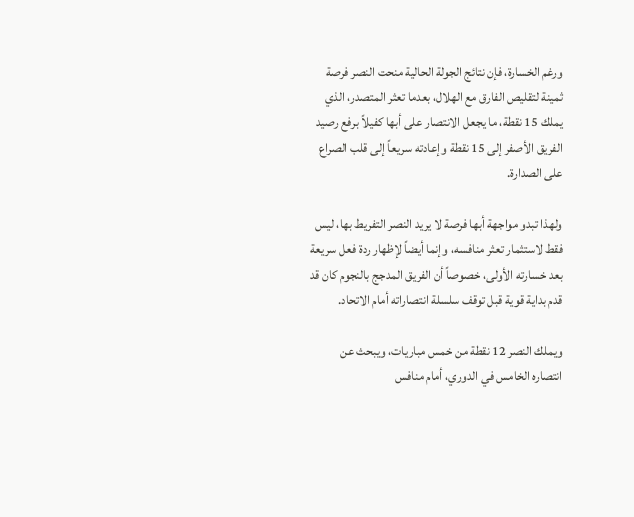ورغم الخسارة، فإن نتائج الجولة الحالية منحت النصر فرصة ثمينة لتقليص الفارق مع الهلال، بعدما تعثر المتصدر، الذي يملك 15 نقطة، ما يجعل الانتصار على أبها كفيلاً برفع رصيد الفريق الأصفر إلى 15 نقطة وإعادته سريعاً إلى قلب الصراع على الصدارة.

ولهذا تبدو مواجهة أبها فرصة لا يريد النصر التفريط بها، ليس فقط لاستثمار تعثر منافسه، وإنما أيضاً لإظهار ردة فعل سريعة بعد خسارته الأولى، خصوصاً أن الفريق المدجج بالنجوم كان قد قدم بداية قوية قبل توقف سلسلة انتصاراته أمام الاتحاد.

ويملك النصر 12 نقطة من خمس مباريات، ويبحث عن انتصاره الخامس في الدوري، أمام منافس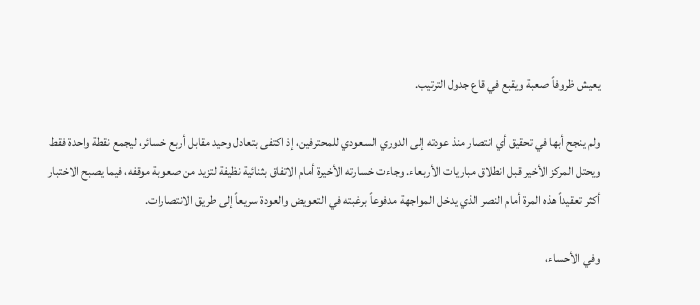يعيش ظروفاً صعبة ويقبع في قاع جدول الترتيب.

ولم ينجح أبها في تحقيق أي انتصار منذ عودته إلى الدوري السعودي للمحترفين، إذ اكتفى بتعادل وحيد مقابل أربع خسائر، ليجمع نقطة واحدة فقط ويحتل المركز الأخير قبل انطلاق مباريات الأربعاء. وجاءت خسارته الأخيرة أمام الاتفاق بثنائية نظيفة لتزيد من صعوبة موقفه، فيما يصبح الاختبار أكثر تعقيداً هذه المرة أمام النصر الذي يدخل المواجهة مدفوعاً برغبته في التعويض والعودة سريعاً إلى طريق الانتصارات.

وفي الأحساء،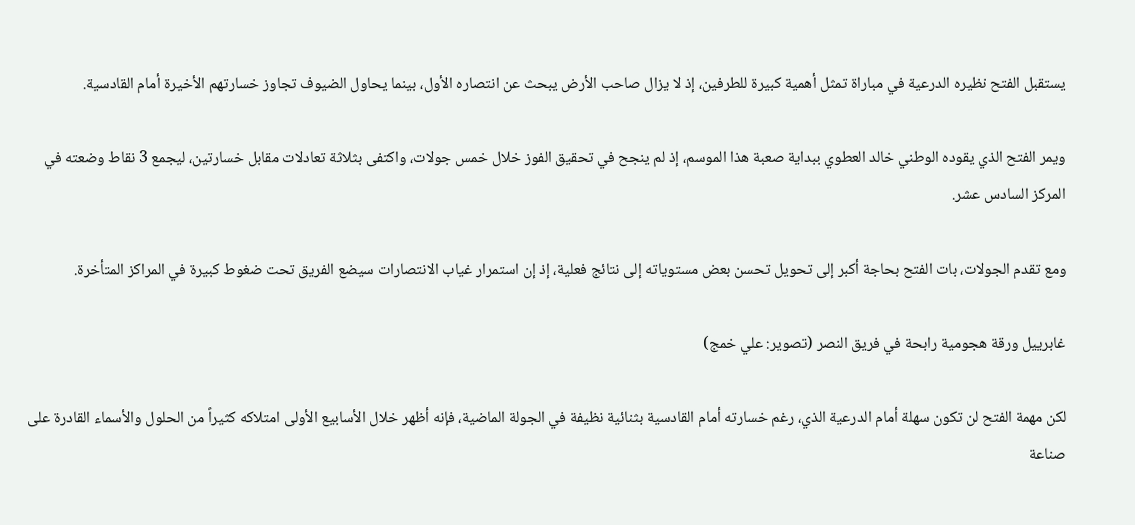يستقبل الفتح نظيره الدرعية في مباراة تمثل أهمية كبيرة للطرفين، إذ لا يزال صاحب الأرض يبحث عن انتصاره الأول، بينما يحاول الضيوف تجاوز خسارتهم الأخيرة أمام القادسية.

ويمر الفتح الذي يقوده الوطني خالد العطوي ببداية صعبة هذا الموسم، إذ لم ينجح في تحقيق الفوز خلال خمس جولات، واكتفى بثلاثة تعادلات مقابل خسارتين، ليجمع 3 نقاط وضعته في المركز السادس عشر.

ومع تقدم الجولات، بات الفتح بحاجة أكبر إلى تحويل تحسن بعض مستوياته إلى نتائج فعلية، إذ إن استمرار غياب الانتصارات سيضع الفريق تحت ضغوط كبيرة في المراكز المتأخرة.

غابرييل ورقة هجومية رابحة في فريق النصر (تصوير: علي خمج)

لكن مهمة الفتح لن تكون سهلة أمام الدرعية الذي، رغم خسارته أمام القادسية بثنائية نظيفة في الجولة الماضية، فإنه أظهر خلال الأسابيع الأولى امتلاكه كثيراً من الحلول والأسماء القادرة على صناعة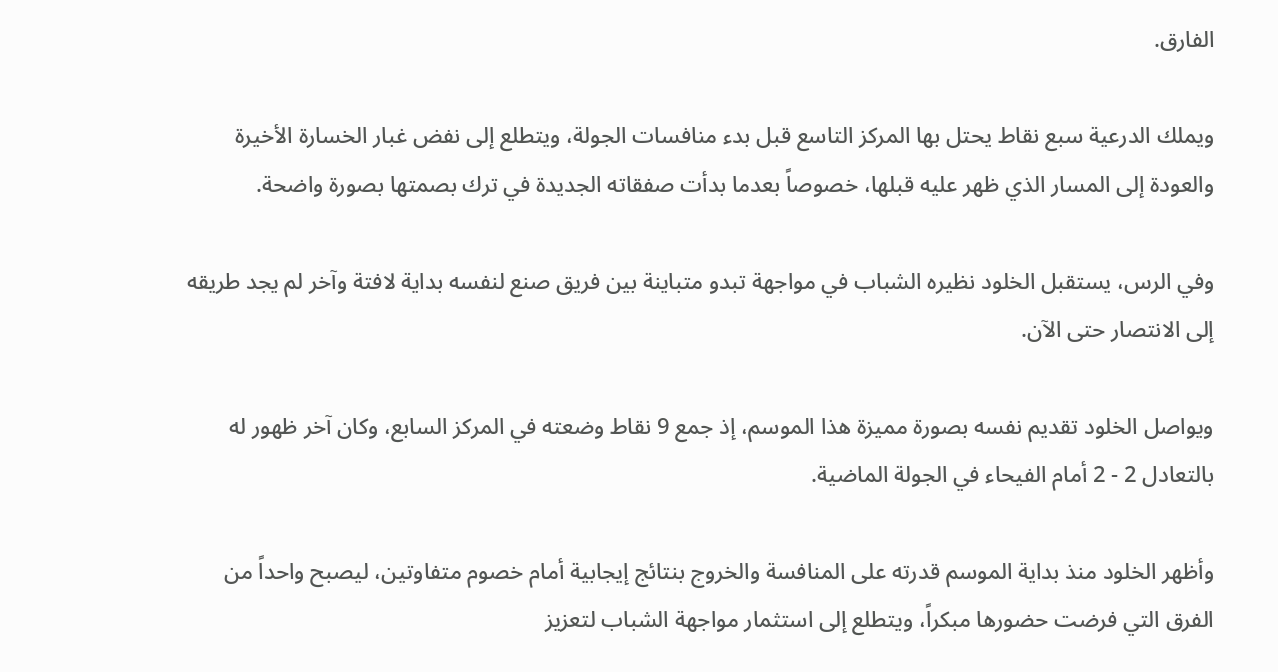الفارق.

ويملك الدرعية سبع نقاط يحتل بها المركز التاسع قبل بدء منافسات الجولة، ويتطلع إلى نفض غبار الخسارة الأخيرة والعودة إلى المسار الذي ظهر عليه قبلها، خصوصاً بعدما بدأت صفقاته الجديدة في ترك بصمتها بصورة واضحة.

وفي الرس، يستقبل الخلود نظيره الشباب في مواجهة تبدو متباينة بين فريق صنع لنفسه بداية لافتة وآخر لم يجد طريقه إلى الانتصار حتى الآن.

ويواصل الخلود تقديم نفسه بصورة مميزة هذا الموسم، إذ جمع 9 نقاط وضعته في المركز السابع، وكان آخر ظهور له بالتعادل 2 - 2 أمام الفيحاء في الجولة الماضية.

وأظهر الخلود منذ بداية الموسم قدرته على المنافسة والخروج بنتائج إيجابية أمام خصوم متفاوتين، ليصبح واحداً من الفرق التي فرضت حضورها مبكراً، ويتطلع إلى استثمار مواجهة الشباب لتعزيز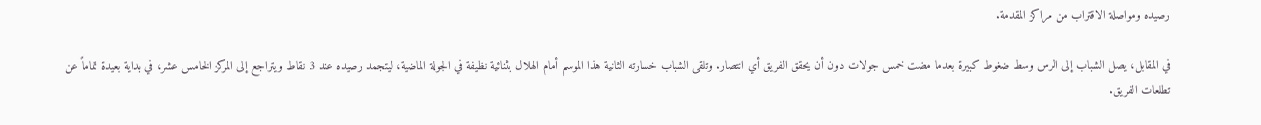رصيده ومواصلة الاقتراب من مراكز المقدمة.

في المقابل، يصل الشباب إلى الرس وسط ضغوط كبيرة بعدما مضت خمس جولات دون أن يحقق الفريق أي انتصار. وتلقى الشباب خسارته الثانية هذا الموسم أمام الهلال بثنائية نظيفة في الجولة الماضية، ليتجمد رصيده عند 3 نقاط ويتراجع إلى المركز الخامس عشر، في بداية بعيدة تماماً عن تطلعات الفريق.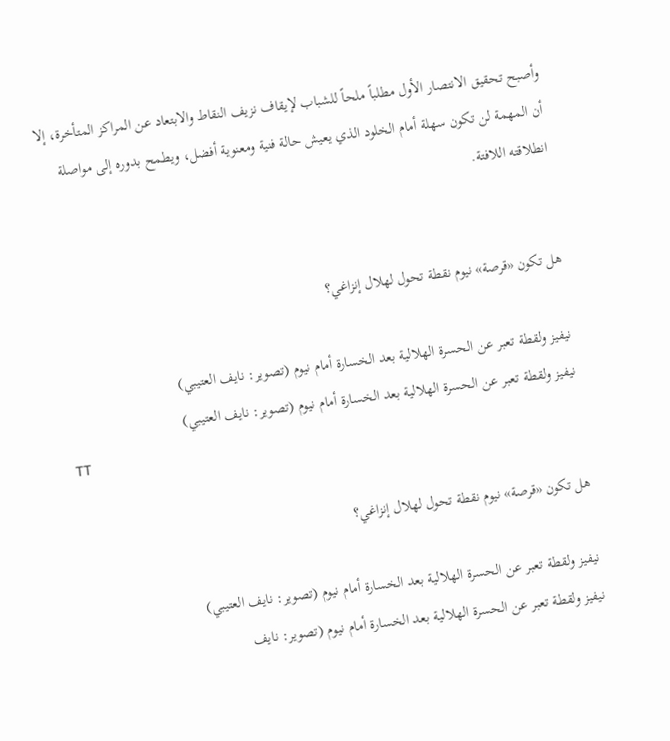وأصبح تحقيق الانتصار الأول مطلباً ملحاً للشباب لإيقاف نزيف النقاط والابتعاد عن المراكز المتأخرة، إلا أن المهمة لن تكون سهلة أمام الخلود الذي يعيش حالة فنية ومعنوية أفضل، ويطمح بدوره إلى مواصلة انطلاقته اللافتة.


هل تكون «قرصة» نيوم نقطة تحول لهلال إنزاغي؟

نيفيز ولقطة تعبر عن الحسرة الهلالية بعد الخسارة أمام نيوم (تصوير: نايف العتيبي)
نيفيز ولقطة تعبر عن الحسرة الهلالية بعد الخسارة أمام نيوم (تصوير: نايف العتيبي)
TT

هل تكون «قرصة» نيوم نقطة تحول لهلال إنزاغي؟

نيفيز ولقطة تعبر عن الحسرة الهلالية بعد الخسارة أمام نيوم (تصوير: نايف العتيبي)
نيفيز ولقطة تعبر عن الحسرة الهلالية بعد الخسارة أمام نيوم (تصوير: نايف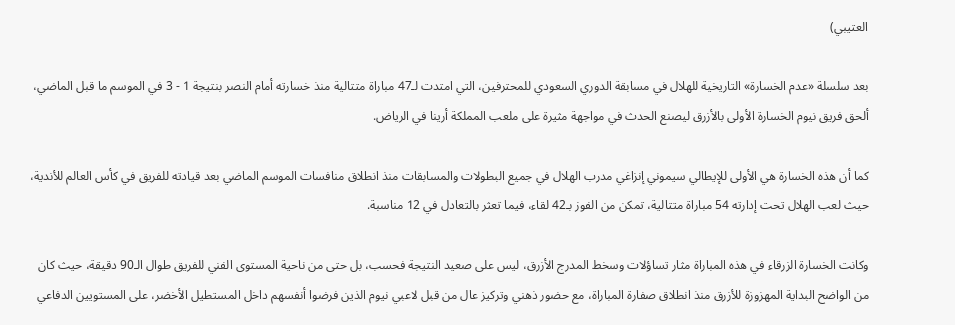العتيبي)

بعد سلسلة «عدم الخسارة» التاريخية للهلال في مسابقة الدوري السعودي للمحترفين، التي امتدت لـ47 مباراة متتالية منذ خسارته أمام النصر بنتيجة 1 - 3 في الموسم ما قبل الماضي، ألحق فريق نيوم الخسارة الأولى بالأزرق ليصنع الحدث في مواجهة مثيرة على ملعب المملكة أرينا في الرياض.

كما أن هذه الخسارة هي الأولى للإيطالي سيموني إنزاغي مدرب الهلال في جميع البطولات والمسابقات منذ انطلاق منافسات الموسم الماضي بعد قيادته للفريق في كأس العالم للأندية، حيث لعب الهلال تحت إدارته 54 مباراة متتالية، تمكن من الفوز بـ42 لقاء، فيما تعثر بالتعادل في 12 مناسبة.

وكانت الخسارة الزرقاء في هذه المباراة مثار تساؤلات وسخط المدرج الأزرق، ليس على صعيد النتيجة فحسب، بل حتى من ناحية المستوى الفني للفريق طوال الـ90 دقيقة، حيث كان من الواضح البداية المهزوزة للأزرق منذ انطلاق صفارة المباراة، مع حضور ذهني وتركيز عال من قبل لاعبي نيوم الذين فرضوا أنفسهم داخل المستطيل الأخضر، على المستويين الدفاعي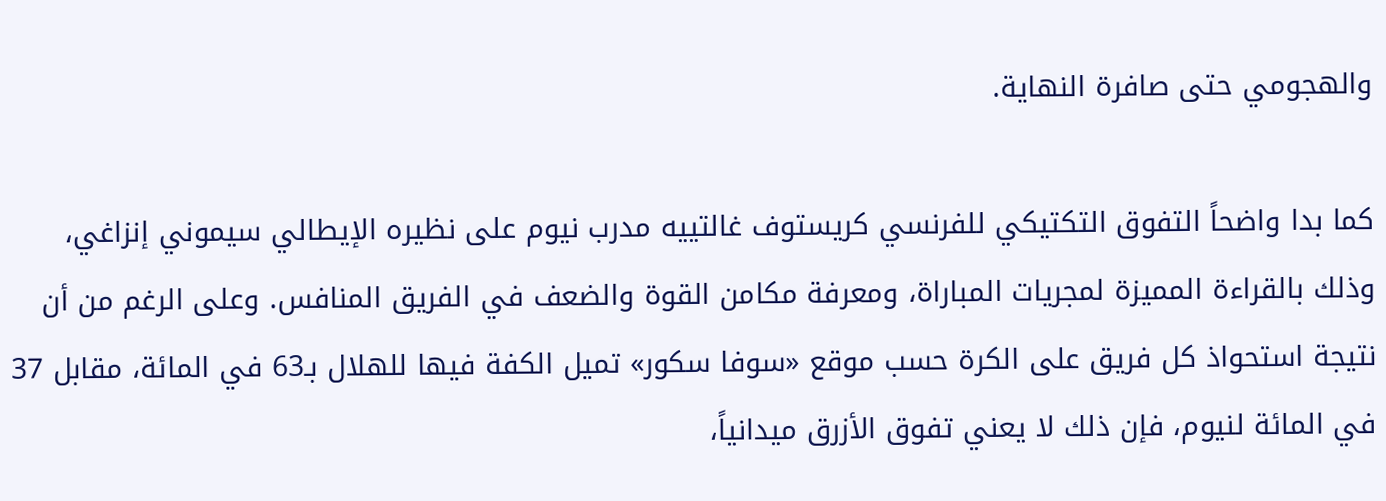والهجومي حتى صافرة النهاية.

كما بدا واضحاً التفوق التكتيكي للفرنسي كريستوف غالتييه مدرب نيوم على نظيره الإيطالي سيموني إنزاغي، وذلك بالقراءة المميزة لمجريات المباراة، ومعرفة مكامن القوة والضعف في الفريق المنافس. وعلى الرغم من أن نتيجة استحواذ كل فريق على الكرة حسب موقع «سوفا سكور» تميل الكفة فيها للهلال بـ63 في المائة، مقابل 37 في المائة لنيوم، فإن ذلك لا يعني تفوق الأزرق ميدانياً،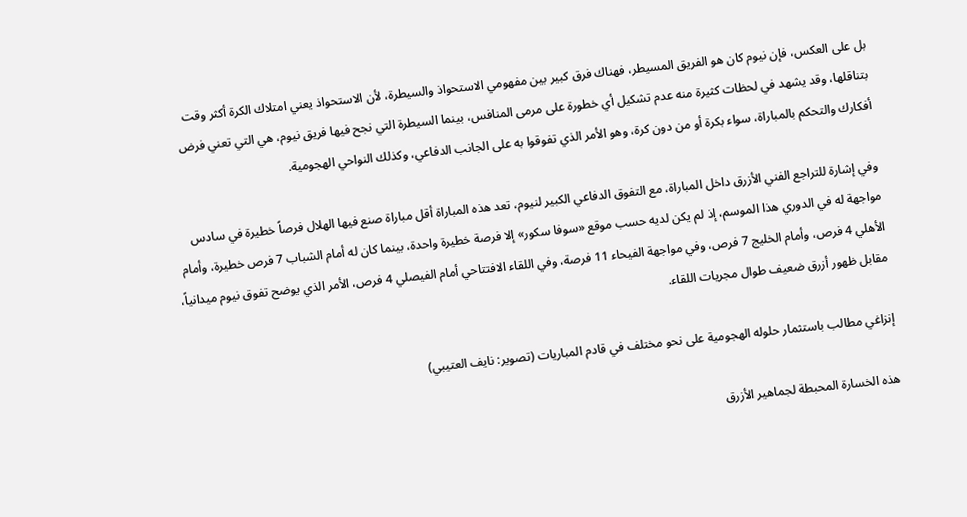بل على العكس، فإن نيوم كان هو الفريق المسيطر، فهناك فرق كبير بين مفهومي الاستحواذ والسيطرة، لأن الاستحواذ يعني امتلاك الكرة أكثر وقت بتناقلها، وقد يشهد في لحظات كثيرة منه عدم تشكيل أي خطورة على مرمى المنافس، بينما السيطرة التي نجح فيها فريق نيوم، هي التي تعني فرض أفكارك والتحكم بالمباراة، سواء بكرة أو من دون كرة، وهو الأمر الذي تفوقوا به على الجانب الدفاعي، وكذلك النواحي الهجومية.

وفي إشارة للتراجع الفني الأزرق داخل المباراة، مع التفوق الدفاعي الكبير لنيوم، تعد هذه المباراة أقل مباراة صنع فيها الهلال فرصاً خطيرة في سادس مواجهة له في الدوري هذا الموسم، إذ لم يكن لديه حسب موقع «سوفا سكور» إلا فرصة خطيرة واحدة، بينما كان له أمام الشباب 7 فرص خطيرة، وأمام الأهلي 4 فرص، وأمام الخليج 7 فرص، وفي مواجهة الفيحاء 11 فرصة، وفي اللقاء الافتتاحي أمام الفيصلي 4 فرص، الأمر الذي يوضح تفوق نيوم ميدانياً، مقابل ظهور أزرق ضعيف طوال مجريات اللقاء.

إنزاغي مطالب باستثمار حلوله الهجومية على نحو مختلف في قادم المباريات (تصوير: نايف العتيبي)

هذه الخسارة المحبطة لجماهير الأزرق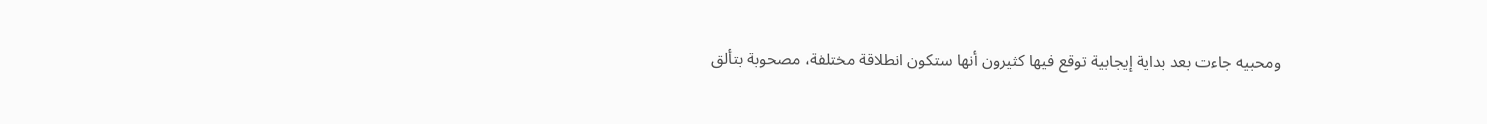ومحبيه جاءت بعد بداية إيجابية توقع فيها كثيرون أنها ستكون انطلاقة مختلفة، مصحوبة بتألق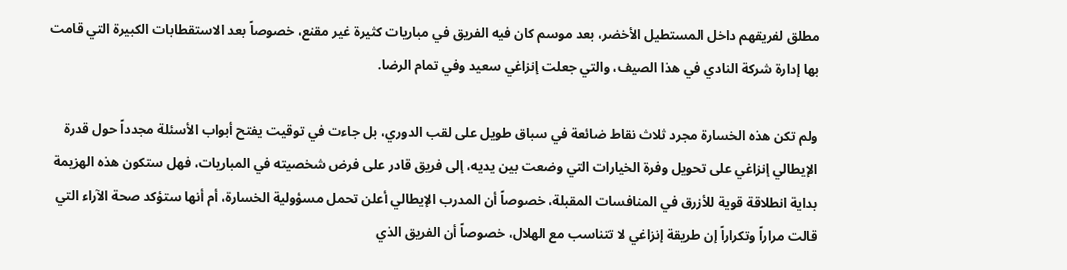مطلق لفريقهم داخل المستطيل الأخضر، بعد موسم كان فيه الفريق في مباريات كثيرة غير مقنع، خصوصاً بعد الاستقطابات الكبيرة التي قامت بها إدارة شركة النادي في هذا الصيف، والتي جعلت إنزاغي سعيد وفي تمام الرضا.

ولم تكن هذه الخسارة مجرد ثلاث نقاط ضائعة في سباق طويل على لقب الدوري، بل جاءت في توقيت يفتح أبواب الأسئلة مجدداً حول قدرة الإيطالي إنزاغي على تحويل وفرة الخيارات التي وضعت بين يديه، إلى فريق قادر على فرض شخصيته في المباريات، فهل ستكون هذه الهزيمة بداية انطلاقة قوية للأزرق في المنافسات المقبلة، خصوصاً أن المدرب الإيطالي أعلن تحمل مسؤولية الخسارة، أم أنها ستؤكد صحة الآراء التي قالت مراراً وتكراراً إن طريقة إنزاغي لا تتناسب مع الهلال، خصوصاً أن الفريق الذي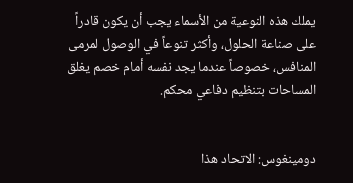يملك هذه النوعية من الأسماء يجب أن يكون قادراً على صناعة الحلول، وأكثر تنوعاً في الوصول لمرمى المنافس، خصوصاً عندما يجد نفسه أمام خصم يغلق المساحات بتنظيم دفاعي محكم.


دومينغوس: الاتحاد هذا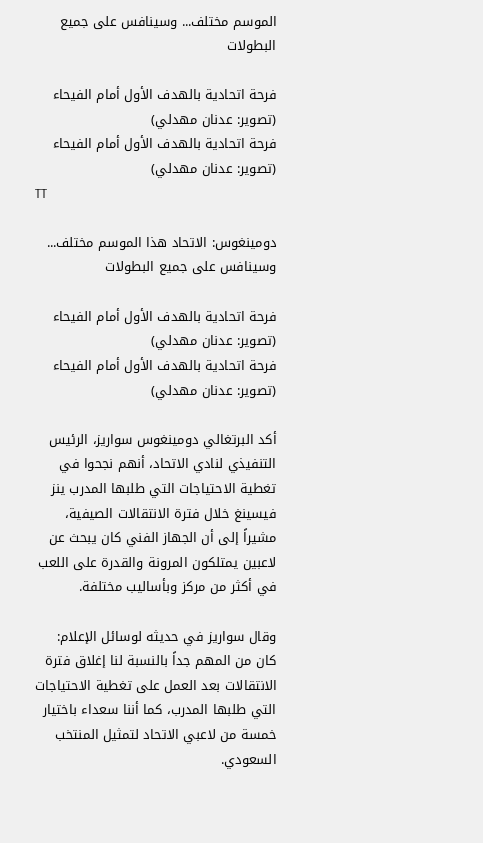الموسم مختلف... وسينافس على جميع البطولات

فرحة اتحادية بالهدف الأول أمام الفيحاء (تصوير: عدنان مهدلي)
فرحة اتحادية بالهدف الأول أمام الفيحاء (تصوير: عدنان مهدلي)
TT

دومينغوس: الاتحاد هذا الموسم مختلف... وسينافس على جميع البطولات

فرحة اتحادية بالهدف الأول أمام الفيحاء (تصوير: عدنان مهدلي)
فرحة اتحادية بالهدف الأول أمام الفيحاء (تصوير: عدنان مهدلي)

أكد البرتغالي دومينغوس سواريز، الرئيس التنفيذي لنادي الاتحاد، أنهم نجحوا في تغطية الاحتياجات التي طلبها المدرب ينز فيسينغ خلال فترة الانتقالات الصيفية، مشيراً إلى أن الجهاز الفني كان يبحث عن لاعبين يمتلكون المرونة والقدرة على اللعب في أكثر من مركز وبأساليب مختلفة.

وقال سواريز في حديثه لوسائل الإعلام: كان من المهم جداً بالنسبة لنا إغلاق فترة الانتقالات بعد العمل على تغطية الاحتياجات التي طلبها المدرب، كما أننا سعداء باختيار خمسة من لاعبي الاتحاد لتمثيل المنتخب السعودي.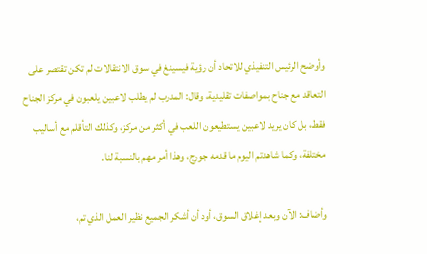وأوضح الرئيس التنفيذي للاتحاد أن رؤية فيسينغ في سوق الانتقالات لم تكن تقتصر على التعاقد مع جناح بمواصفات تقليدية، وقال: المدرب لم يطلب لاعبين يلعبون في مركز الجناح فقط، بل كان يريد لاعبين يستطيعون اللعب في أكثر من مركز، وكذلك التأقلم مع أساليب مختلفة، وكما شاهدتم اليوم ما قدمه جورج، وهذا أمر مهم بالنسبة لنا.

وأضاف: الآن وبعد إغلاق السوق، أود أن أشكر الجميع نظير العمل الذي تم،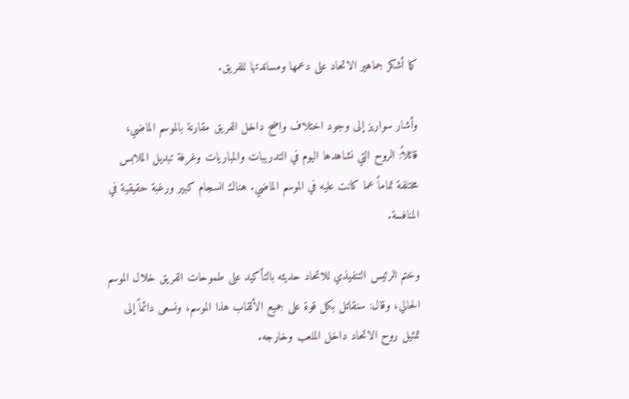كما أشكر جماهير الاتحاد على دعمها ومساندتها للفريق.

وأشار سواريز إلى وجود اختلاف واضح داخل الفريق مقارنة بالموسم الماضي، قائلاً: الروح التي نشاهدها اليوم في التدريبات والمباريات وغرفة تبديل الملابس مختلفة تماماً عما كانت عليه في الموسم الماضي. هناك انسجام كبير ورغبة حقيقية في المنافسة.

وختم الرئيس التنفيذي للاتحاد حديثه بالتأكيد على طموحات الفريق خلال الموسم الحالي، وقال: سنقاتل بكل قوة على جميع الألقاب هذا الموسم، ونسعى دائماً إلى تمثيل روح الاتحاد داخل الملعب وخارجه.